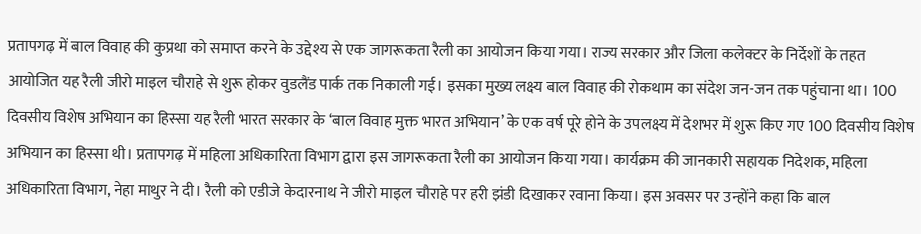प्रतापगढ़ में बाल विवाह की कुप्रथा को समाप्त करने के उद्देश्य से एक जागरूकता रैली का आयोजन किया गया। राज्य सरकार और जिला कलेक्टर के निर्देशों के तहत आयोजित यह रैली जीरो माइल चौराहे से शुरू होकर वुडलैंड पार्क तक निकाली गई। इसका मुख्य लक्ष्य बाल विवाह की रोकथाम का संदेश जन-जन तक पहुंचाना था। 100 दिवसीय विशेष अभियान का हिस्सा यह रैली भारत सरकार के ‘बाल विवाह मुक्त भारत अभियान’ के एक वर्ष पूरे होने के उपलक्ष्य में देशभर में शुरू किए गए 100 दिवसीय विशेष अभियान का हिस्सा थी। प्रतापगढ़ में महिला अधिकारिता विभाग द्वारा इस जागरूकता रैली का आयोजन किया गया। कार्यक्रम की जानकारी सहायक निदेशक, महिला अधिकारिता विभाग, नेहा माथुर ने दी। रैली को एडीजे केदारनाथ ने जीरो माइल चौराहे पर हरी झंडी दिखाकर रवाना किया। इस अवसर पर उन्होंने कहा कि बाल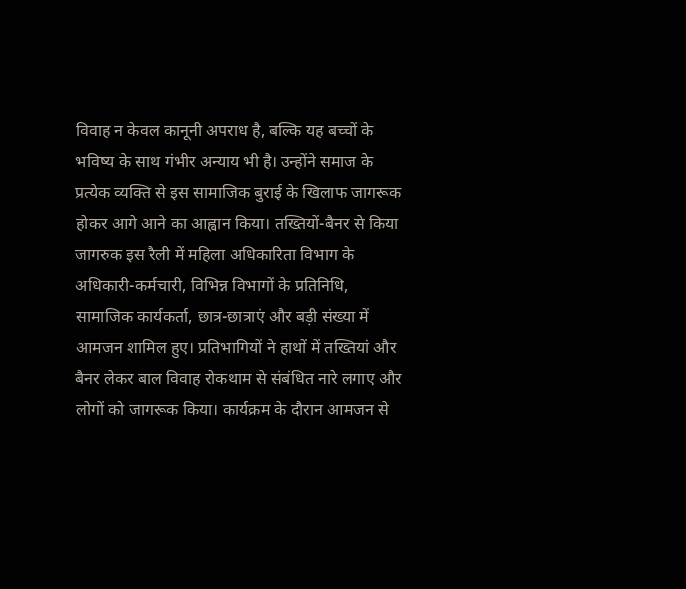विवाह न केवल कानूनी अपराध है, बल्कि यह बच्चों के भविष्य के साथ गंभीर अन्याय भी है। उन्होंने समाज के प्रत्येक व्यक्ति से इस सामाजिक बुराई के खिलाफ जागरूक होकर आगे आने का आह्वान किया। तख्तियों-बैनर से किया जागरुक इस रैली में महिला अधिकारिता विभाग के अधिकारी-कर्मचारी, विभिन्न विभागों के प्रतिनिधि, सामाजिक कार्यकर्ता, छात्र-छात्राएं और बड़ी संख्या में आमजन शामिल हुए। प्रतिभागियों ने हाथों में तख्तियां और बैनर लेकर बाल विवाह रोकथाम से संबंधित नारे लगाए और लोगों को जागरूक किया। कार्यक्रम के दौरान आमजन से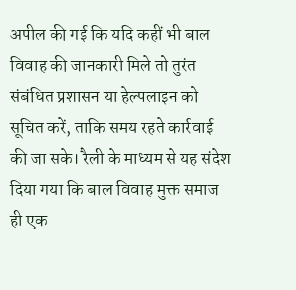अपील की गई कि यदि कहीं भी बाल विवाह की जानकारी मिले तो तुरंत संबंधित प्रशासन या हेल्पलाइन को सूचित करें, ताकि समय रहते कार्रवाई की जा सके। रैली के माध्यम से यह संदेश दिया गया कि बाल विवाह मुक्त समाज ही एक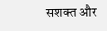सशक्त और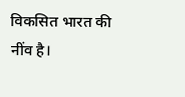विकसित भारत की नींव है।